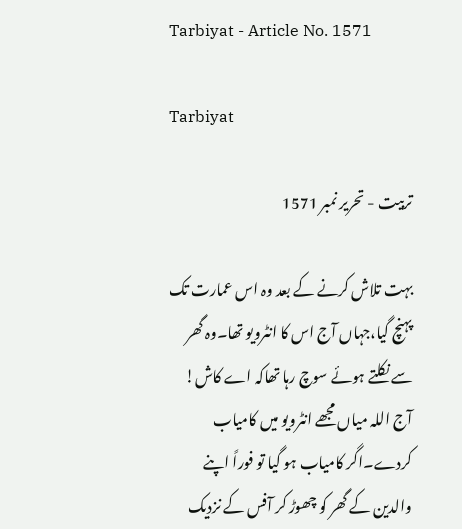Tarbiyat - Article No. 1571

Tarbiyat

تربیت - تحریر نمبر 1571

بہت تلاش کرنے کے بعد وہ اس عمارت تک پہنچ گیا،جہاں آج اس کا انٹرویو تھا۔وہ گھر سے نکلتے ہوئے سوچ رہا تھاکہ اے کاش! آج اللہ میاں مجھے انٹرویو میں کامیاب کردے۔اگر کامیاب ہو گیا تو فوراً اپنے والدین کے گھر کو چھوڑ کر آفس کے نزدیک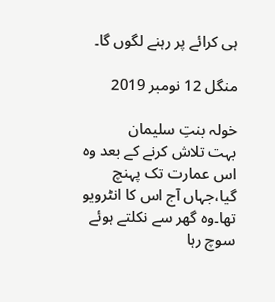ہی کرائے پر رہنے لگوں گا۔

منگل 12 نومبر 2019

خولہ بنتِ سلیمان
بہت تلاش کرنے کے بعد وہ اس عمارت تک پہنچ گیا،جہاں آج اس کا انٹرویو تھا۔وہ گھر سے نکلتے ہوئے سوچ رہا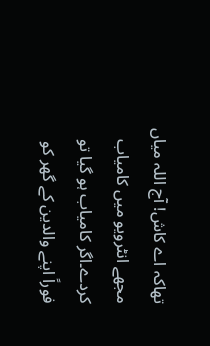تھاکہ اے کاش! آج اللہ میاں مجھے انٹرویو میں کامیاب کردے۔اگر کامیاب ہو گیا تو فوراً اپنے والدین کے گھر کو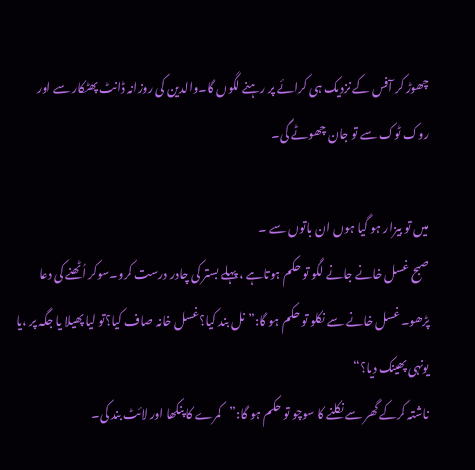چھوڑ کر آفس کے نزدیک ہی کرائے پر رہنے لگوں گا۔والدین کی روزانہ ڈانٹ پھٹکار سے اور روک ٹوک سے تو جان چھوٹے گی۔

میں تو بیزار ہو گیا ہوں ان باتوں سے ۔
صبح غسل خانے جانے لگو تو حکم ہوتاہے ، پہلے بستر کی چادر درست کرو۔سوکر اُٹھنے کی دعا پڑھو۔غسل خانے سے نکلو تو حکم ہو گا:”نل بند کیا؟غسل خانہ صاف کیا؟تو لیا پھیلا یا جگہ پر ،یا یونہی پھینک دیا؟“
ناشتہ کرکے گھر سے نکلنے کا سوچو تو حکم ہو گا:”کمرے کا پنکھا اور لائٹ بند کی۔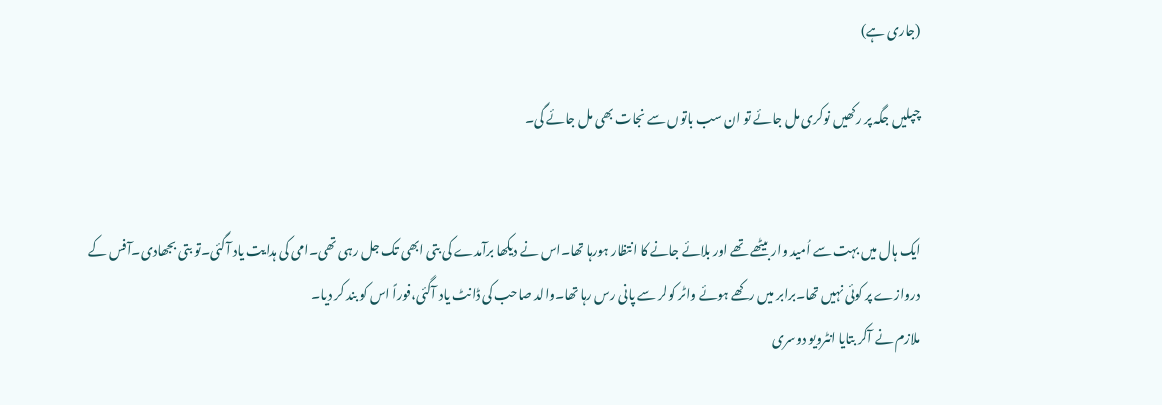(جاری ہے)

چپلیں جگہ پر رکھیں نوکری مل جائے تو ان سب باتوں سے نجات بھی مل جائے گی۔


ایک ہال میں بہت سے اُمید وار بیٹھے تھے اور بلائے جانے کا انتظار ہورہا تھا۔اس نے دیکھا برآمدے کی بتی ابھی تک جل رہی تھی۔امی کی ہدایت یاد آگئی۔تو بتی بجھادی۔آفس کے دروازے پر کوئی نہیں تھا۔برابر میں رکھے ہوئے واٹر کولر سے پانی رس رہا تھا۔والد صاحب کی ڈانٹ یاد آگئی،فوراً اس کو بند کر دیا۔
ملازم نے آکر بتایا انٹرویو دوسری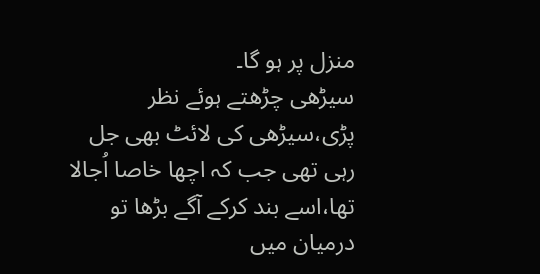منزل پر ہو گا۔
سیڑھی چڑھتے ہوئے نظر پڑی،سیڑھی کی لائٹ بھی جل رہی تھی جب کہ اچھا خاصا اُجالا تھا،اسے بند کرکے آگے بڑھا تو درمیان میں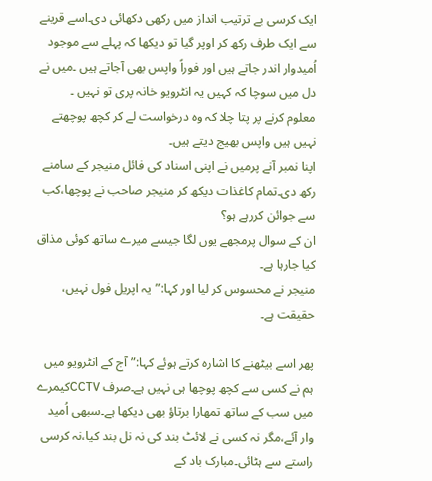ایک کرسی بے ترتیب انداز میں رکھی دکھائی دی۔اسے قرینے سے ایک طرف رکھ کر اوپر گیا تو دیکھا کہ پہلے سے موجود اُمیدوار اندر جاتے ہیں اور فوراً واپس بھی آجاتے ہیں ۔میں نے دل میں سوچا کہ کہیں یہ انٹرویو خانہ پری تو نہیں ۔
معلوم کرنے پر پتا چلا کہ وہ درخواست لے کر کچھ پوچھتے نہیں ہیں واپس بھیج دیتے ہیں۔
اپنا نمبر آنے پرمیں نے اپنی اسناد کی فائل منیجر کے سامنے رکھ دی۔تمام کاغذات دیکھ کر منیجر صاحب نے پوچھا،کب سے جوائن کررہے ہو؟
ان کے سوال پرمجھے یوں لگا جیسے میرے ساتھ کوئی مذاق کیا جارہا ہے۔
منیجر نے محسوس کر لیا اور کہا:”یہ اپریل فول نہیں، حقیقت ہے۔

پھر اسے بیٹھنے کا اشارہ کرتے ہوئے کہا:”آج کے انٹرویو میں ہم نے کسی سے کچھ پوچھا ہی نہیں ہے۔صرف CCTVکیمرے میں سب کے ساتھ تمھارا برتاؤ بھی دیکھا ہے۔سبھی اُمید وار آئے،مگر نہ کسی نے لائٹ بند کی نہ نل بند کیا،نہ کرسی راستے سے ہٹائی۔مبارک باد کے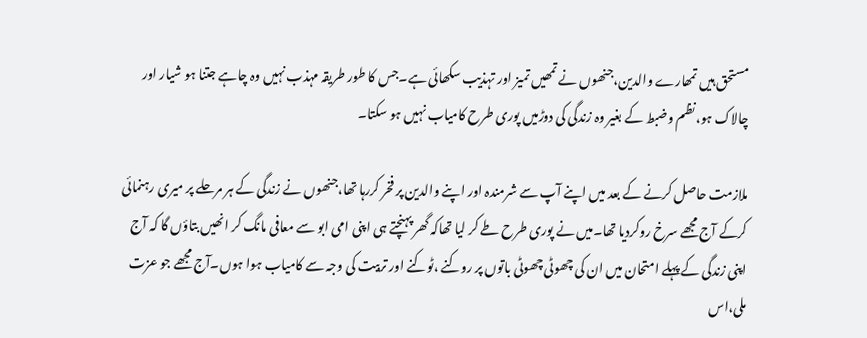مستحق ہیں تمھارے والدین،جنھوں نے تمھیں تمیز اور تہذیب سکھائی ہے۔جس کا طور طریقہ مہذب نہیں وہ چاہے جتنا ہو شیار اور چالاک ہو،نظم وضبط کے بغیر وہ زندگی کی دوڑمیں پوری طرح کامیاب نہیں ہو سکتا۔

ملازمت حاصل کرنے کے بعد میں اپنے آپ سے شرمندہ اور اپنے والدین پر فخر کررہا تھا،جنھوں نے زندگی کے ہر مرحلے پر میری رہنمائی کرکے آج مجھے سرخ روکردیا تھا۔میں نے پوری طرح طے کر لیا تھاکہ گھر پہنچتے ہی اپنی امی ابو سے معافی مانگ کر انھیں بتاؤں گا کہ آج اپنی زندگی کے پہلے امتحان میں ان کی چھوٹی چھوٹی باتوں پر روکنے ،ٹوکنے اور تربیت کی وجہ سے کامیاب ہوا ہوں۔آج مجھے جو عزت ملی،اس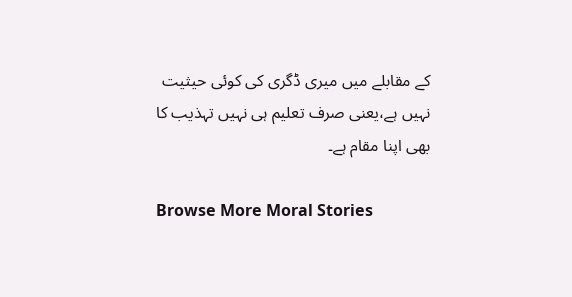کے مقابلے میں میری ڈگری کی کوئی حیثیت نہیں ہے،یعنی صرف تعلیم ہی نہیں تہذیب کا بھی اپنا مقام ہے۔

Browse More Moral Stories